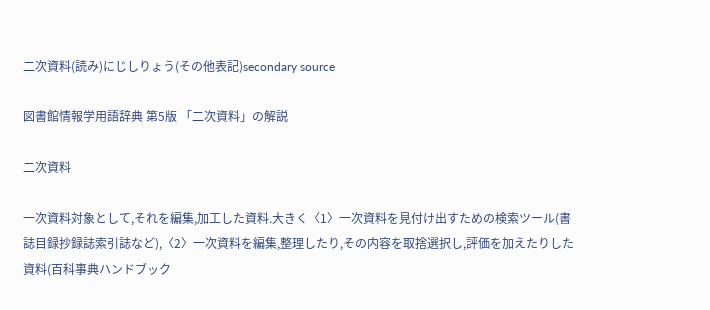二次資料(読み)にじしりょう(その他表記)secondary source

図書館情報学用語辞典 第5版 「二次資料」の解説

二次資料

一次資料対象として,それを編集,加工した資料.大きく〈1〉一次資料を見付け出すための検索ツール(書誌目録抄録誌索引誌など),〈2〉一次資料を編集,整理したり,その内容を取捨選択し,評価を加えたりした資料(百科事典ハンドブック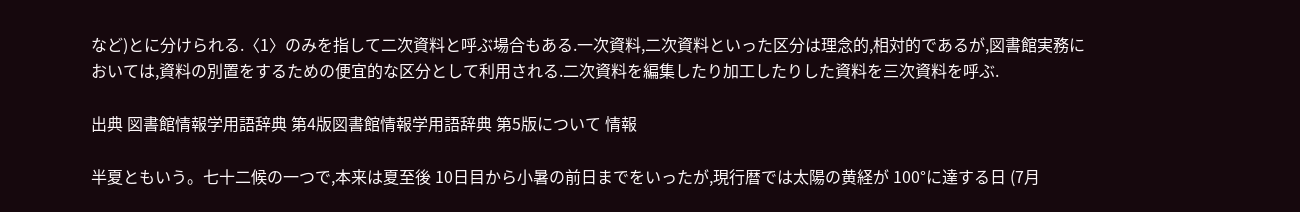など)とに分けられる.〈1〉のみを指して二次資料と呼ぶ場合もある.一次資料,二次資料といった区分は理念的,相対的であるが,図書館実務においては,資料の別置をするための便宜的な区分として利用される.二次資料を編集したり加工したりした資料を三次資料を呼ぶ.

出典 図書館情報学用語辞典 第4版図書館情報学用語辞典 第5版について 情報

半夏ともいう。七十二候の一つで,本来は夏至後 10日目から小暑の前日までをいったが,現行暦では太陽の黄経が 100°に達する日 (7月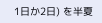1日か2日) を半夏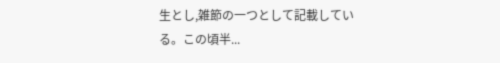生とし,雑節の一つとして記載している。この頃半...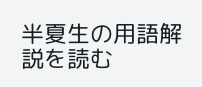半夏生の用語解説を読む